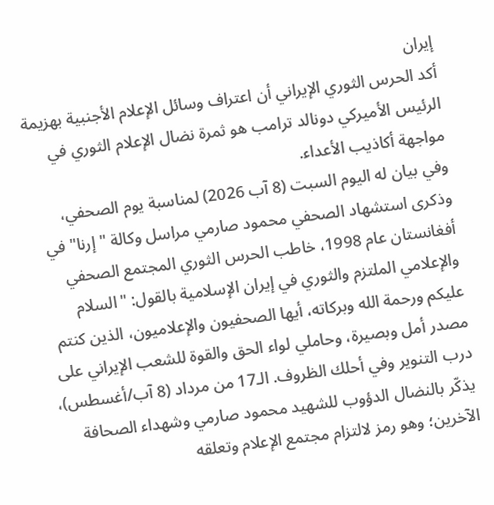إيران
أكد الحرس الثوري الإيراني أن اعتراف وسائل الإعلام الأجنبية بهزيمة الرئيس الأميركي دونالد ترامب هو ثمرة نضال الإعلام الثوري في مواجهة أكاذيب الأعداء.
وفي بيان له اليوم السبت (8 آب 2026) لمناسبة يوم الصحفي، وذكرى استشهاد الصحفي محمود صارمي مراسل وكالة "إرنا" في أفغانستان عام 1998، خاطب الحرس الثوري المجتمع الصحفي والإعلامي الملتزم والثوري في إيران الإسلامية بالقول: "السلام عليكم ورحمة الله وبركاته، أيها الصحفيون والإعلاميون، الذين كنتم مصدر أمل وبصيرة، وحاملي لواء الحق والقوة للشعب الإيراني على درب التنوير وفي أحلك الظروف. الـ17 من مرداد (8 آب/أغسطس)، يذكّر بالنضال الدؤوب للشهيد محمود صارمي وشهداء الصحافة الآخرين؛ وهو رمز لالتزام مجتمع الإعلام وتعلقه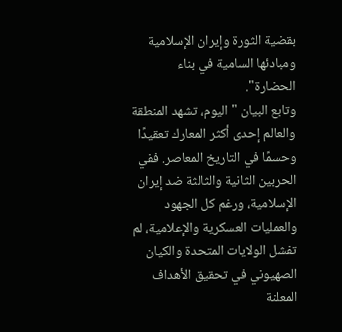بقضية الثورة وإيران الإسلامية ومبادئها السامية في بناء الحضارة".
وتابع البيان "اليوم، تشهد المنطقة والعالم إحدى أكثر المعارك تعقيدًا وحسمًا في التاريخ المعاصر. ففي الحربين الثانية والثالثة ضد إيران الإسلامية، ورغم كل الجهود والعمليات العسكرية والإعلامية، لم تفشل الولايات المتحدة والكيان الصهيوني في تحقيق الأهداف المعلنة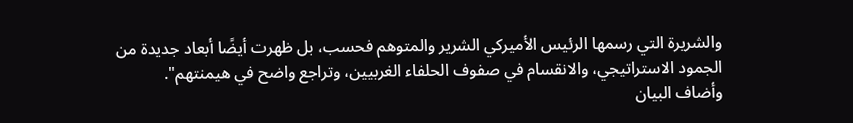والشريرة التي رسمها الرئيس الأميركي الشرير والمتوهم فحسب، بل ظهرت أيضًا أبعاد جديدة من الجمود الاستراتيجي، والانقسام في صفوف الحلفاء الغربيين، وتراجع واضح في هيمنتهم".
وأضاف البيان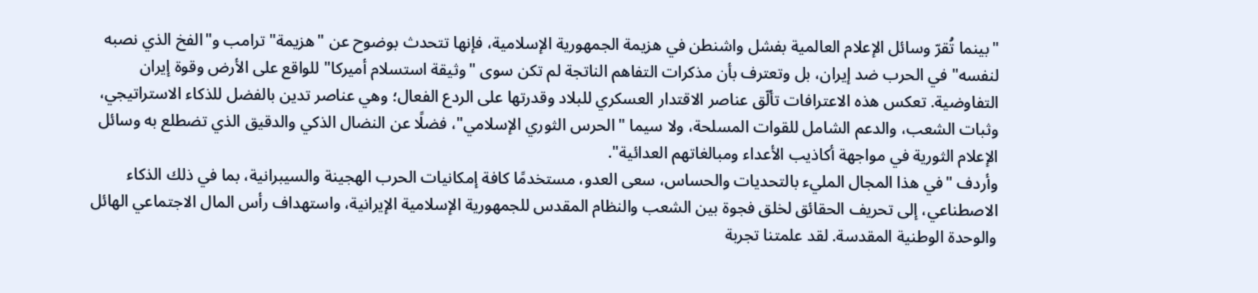"بينما تُقرّ وسائل الإعلام العالمية بفشل واشنطن في هزيمة الجمهورية الإسلامية، فإنها تتحدث بوضوح عن "هزيمة" ترامب و"الفخ الذي نصبه لنفسه" في الحرب ضد إيران، بل وتعترف بأن مذكرات التفاهم الناتجة لم تكن سوى "وثيقة استسلام أميركا" للواقع على الأرض وقوة إيران التفاوضية. تعكس هذه الاعترافات تألّق عناصر الاقتدار العسكري للبلاد وقدرتها على الردع الفعال؛ وهي عناصر تدين بالفضل للذكاء الاستراتيجي، وثبات الشعب، والدعم الشامل للقوات المسلحة، ولا سيما "الحرس الثوري الإسلامي"، فضلًا عن النضال الذكي والدقيق الذي تضطلع به وسائل الإعلام الثورية في مواجهة أكاذيب الأعداء ومبالغاتهم العدائية".
وأردف "في هذا المجال المليء بالتحديات والحساس، سعى العدو، مستخدمًا كافة إمكانيات الحرب الهجينة والسيبرانية، بما في ذلك الذكاء الاصطناعي، إلى تحريف الحقائق لخلق فجوة بين الشعب والنظام المقدس للجمهورية الإسلامية الإيرانية، واستهداف رأس المال الاجتماعي الهائل والوحدة الوطنية المقدسة. لقد علمتنا تجربة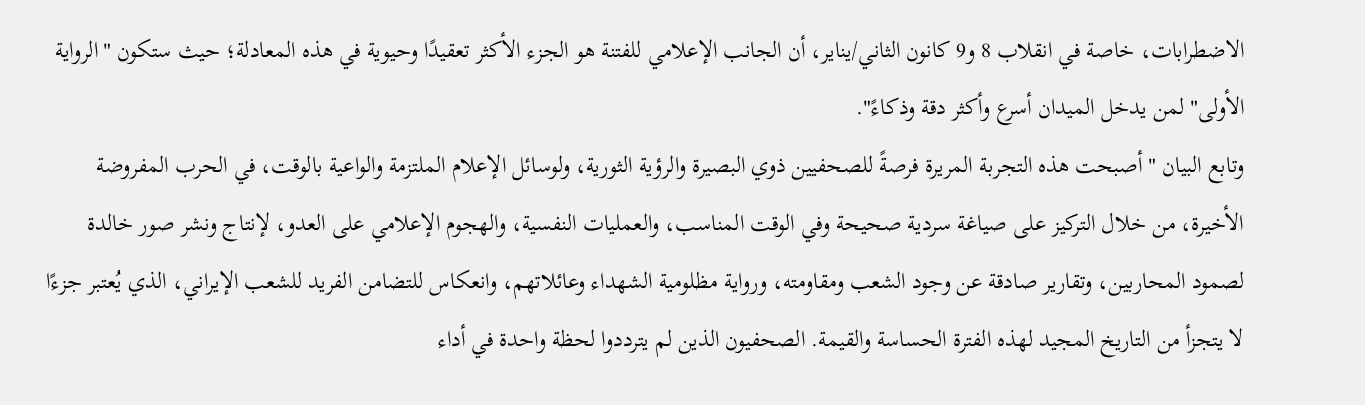الاضطرابات، خاصة في انقلاب 8 و9 كانون الثاني/يناير، أن الجانب الإعلامي للفتنة هو الجزء الأكثر تعقيدًا وحيوية في هذه المعادلة؛ حيث ستكون "الرواية الأولى" لمن يدخل الميدان أسرع وأكثر دقة وذكاءً".
وتابع البيان " أصبحت هذه التجربة المريرة فرصةً للصحفيين ذوي البصيرة والرؤية الثورية، ولوسائل الإعلام الملتزمة والواعية بالوقت، في الحرب المفروضة الأخيرة، من خلال التركيز على صياغة سردية صحيحة وفي الوقت المناسب، والعمليات النفسية، والهجوم الإعلامي على العدو، لإنتاج ونشر صور خالدة لصمود المحاربين، وتقارير صادقة عن وجود الشعب ومقاومته، ورواية مظلومية الشهداء وعائلاتهم، وانعكاس للتضامن الفريد للشعب الإيراني، الذي يُعتبر جزءًا لا يتجزأ من التاريخ المجيد لهذه الفترة الحساسة والقيمة. الصحفيون الذين لم يترددوا لحظة واحدة في أداء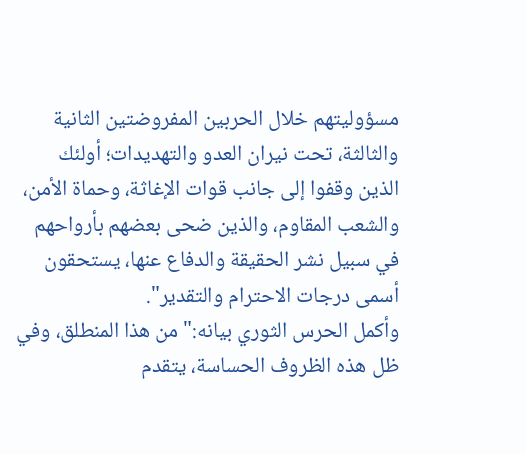مسؤوليتهم خلال الحربين المفروضتين الثانية والثالثة، تحت نيران العدو والتهديدات؛ أولئك الذين وقفوا إلى جانب قوات الإغاثة، وحماة الأمن، والشعب المقاوم، والذين ضحى بعضهم بأرواحهم في سبيل نشر الحقيقة والدفاع عنها، يستحقون أسمى درجات الاحترام والتقدير".
وأكمل الحرس الثوري بيانه:" من هذا المنطلق، وفي ظل هذه الظروف الحساسة، يتقدم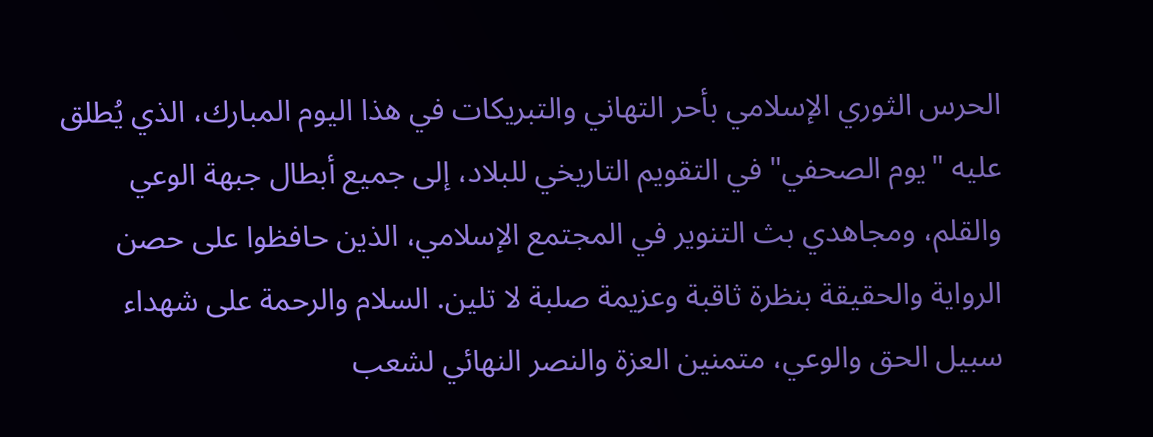الحرس الثوري الإسلامي بأحر التهاني والتبريكات في هذا اليوم المبارك، الذي يُطلق عليه "يوم الصحفي" في التقويم التاريخي للبلاد، إلى جميع أبطال جبهة الوعي والقلم، ومجاهدي بث التنوير في المجتمع الإسلامي، الذين حافظوا على حصن الرواية والحقيقة بنظرة ثاقبة وعزيمة صلبة لا تلين. السلام والرحمة على شهداء سبيل الحق والوعي، متمنين العزة والنصر النهائي لشعب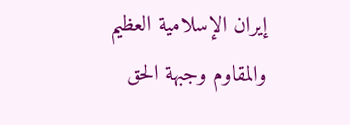إيران الإسلامية العظيم والمقاوم وجبهة الحق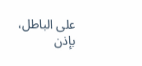على الباطل، بإذن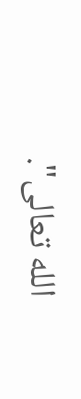الله تعالى".